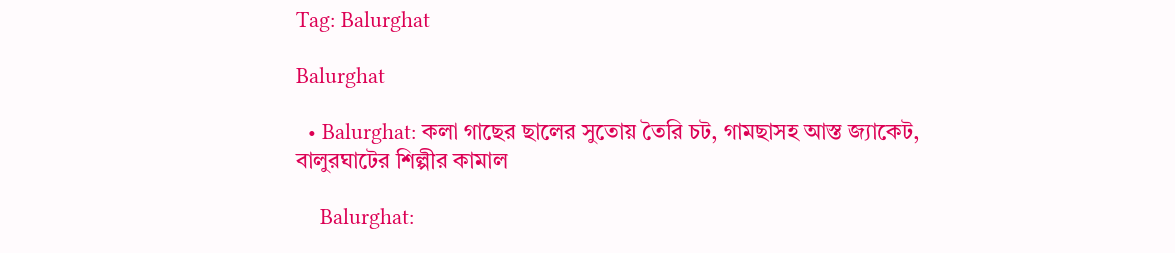Tag: Balurghat

Balurghat

  • Balurghat: কলা গাছের ছালের সুতোয় তৈরি চট, গামছাসহ আস্ত জ্যাকেট, বালুরঘাটের শিল্পীর কামাল

    Balurghat: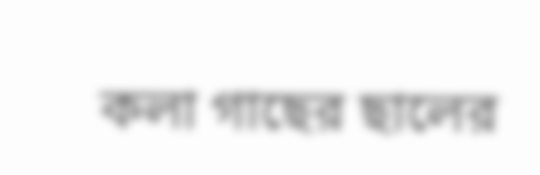কলা গাছের ছালের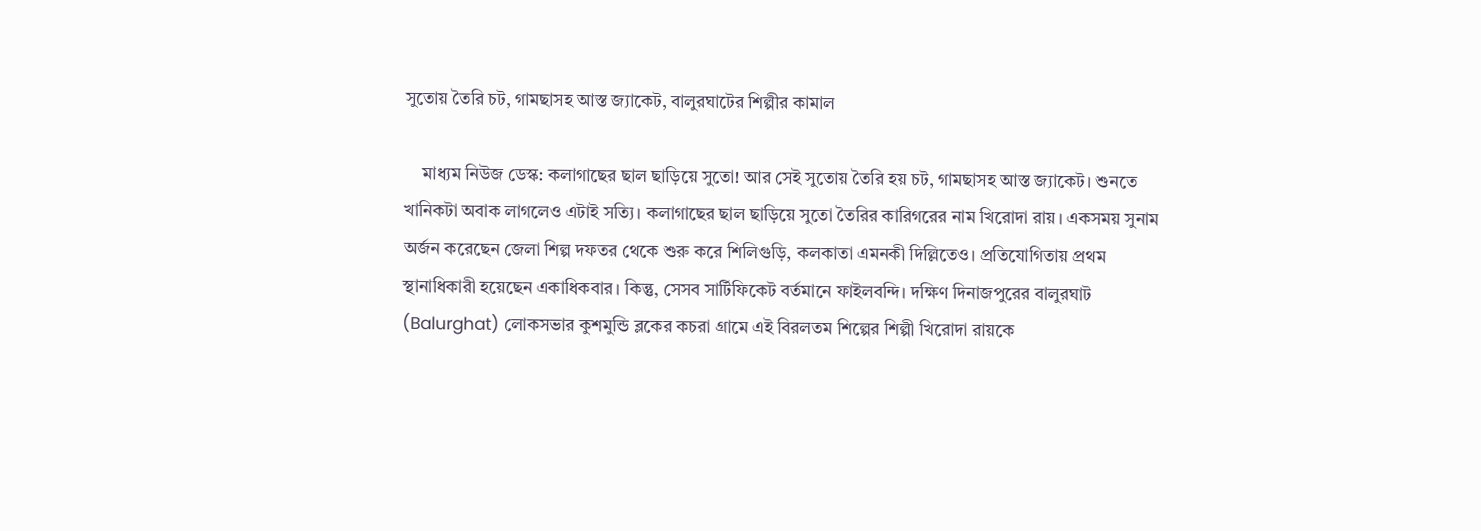সুতোয় তৈরি চট, গামছাসহ আস্ত জ্যাকেট, বালুরঘাটের শিল্পীর কামাল

    মাধ্যম নিউজ ডেস্ক: কলাগাছের ছাল ছাড়িয়ে সুতো! আর সেই সুতোয় তৈরি হয় চট, গামছাসহ আস্ত জ্যাকেট। শুনতে খানিকটা অবাক লাগলেও এটাই সত্যি। কলাগাছের ছাল ছাড়িয়ে সুতো তৈরির কারিগরের নাম খিরোদা রায়। একসময় সুনাম অর্জন করেছেন জেলা শিল্প দফতর থেকে শুরু করে শিলিগুড়ি, কলকাতা এমনকী দিল্লিতেও। প্রতিযোগিতায় প্রথম স্থানাধিকারী হয়েছেন একাধিকবার। কিন্তু, সেসব সার্টিফিকেট বর্তমানে ফাইলবন্দি। দক্ষিণ দিনাজপুরের বালুরঘাট (Balurghat) লোকসভার কুশমুন্ডি ব্লকের কচরা গ্রামে এই বিরলতম শিল্পের শিল্পী খিরোদা রায়কে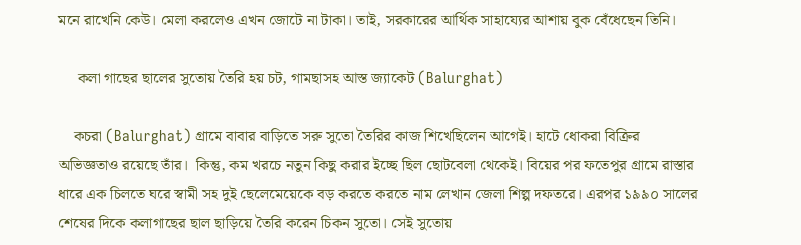মনে রাখেনি কেউ। মেলা করলেও এখন জোটে না টাকা। তাই, সরকারের আর্থিক সাহায্যের আশায় বুক বেঁধেছেন তিনি।

     কলা গাছের ছালের সুতোয় তৈরি হয় চট, গামছাসহ আস্ত জ্যাকেট (Balurghat)

    কচরা (Balurghat) গ্রামে বাবার বাড়িতে সরু সুতো তৈরির কাজ শিখেছিলেন আগেই। হাটে ধোকরা বিক্রির অভিজ্ঞতাও রয়েছে তাঁর।  কিন্তু, কম খরচে নতুন কিছু করার ইচ্ছে ছিল ছোটবেলা থেকেই। বিয়ের পর ফতেপুর গ্রামে রাস্তার ধারে এক চিলতে ঘরে স্বামী সহ দুই ছেলেমেয়েকে বড় করতে করতে নাম লেখান জেলা শিল্প দফতরে। এরপর ১৯৯০ সালের শেষের দিকে কলাগাছের ছাল ছাড়িয়ে তৈরি করেন চিকন সুতো। সেই সুতোয়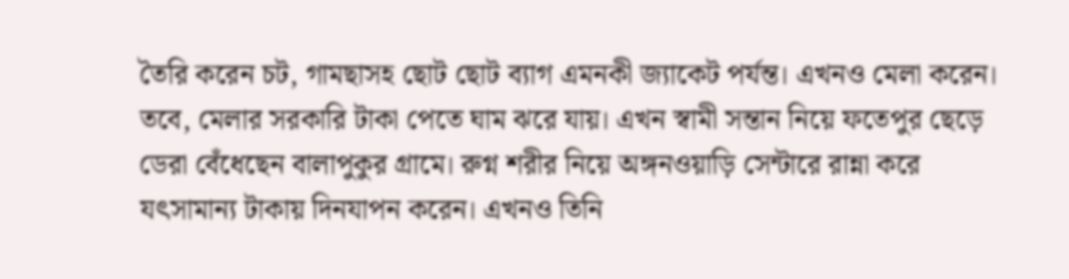তৈরি করেন চট, গামছাসহ ছোট ছোট ব্যাগ এমনকী জ্যাকেট পর্যন্ত। এখনও মেলা করেন। তবে, মেলার সরকারি টাকা পেতে ঘাম ঝরে যায়। এখন স্বামী সন্তান নিয়ে ফতেপুর ছেড়ে ডেরা বেঁধেছেন বালাপুকুর গ্রামে। রুগ্ন শরীর নিয়ে অঙ্গনওয়াড়ি সেন্টারে রান্না করে যৎসামান্য টাকায় দিনযাপন করেন। এখনও তিনি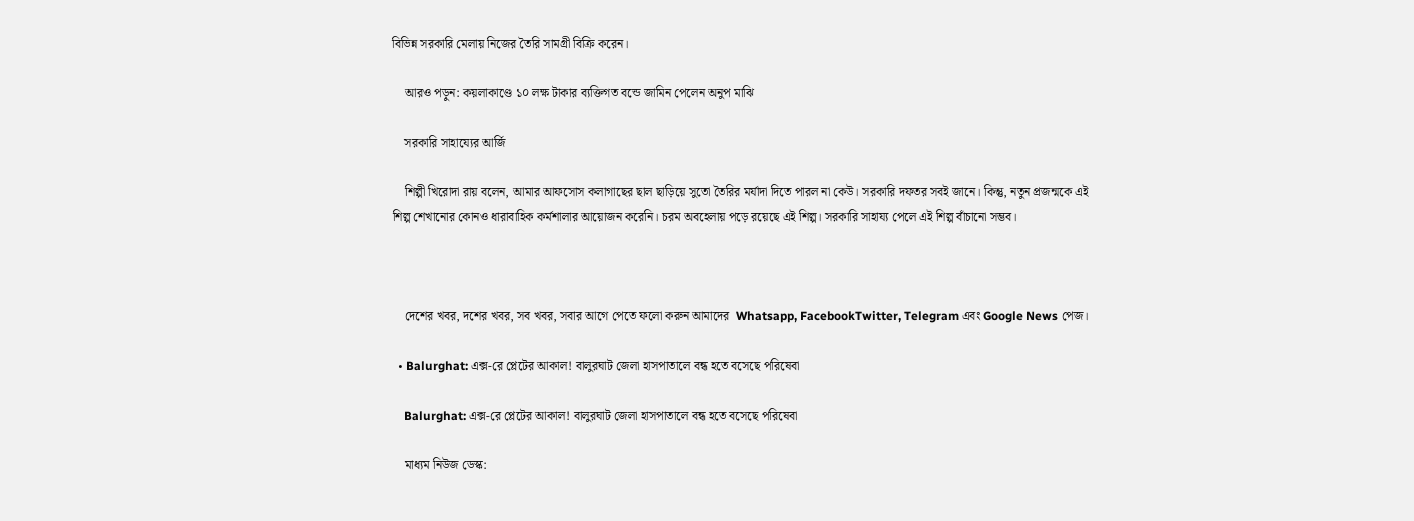বিভিন্ন সরকারি মেলায় নিজের তৈরি সামগ্রী বিক্রি করেন।

    আরও পড়ুন: কয়লাকাণ্ডে ১০ লক্ষ টাকার ব্যক্তিগত বন্ডে জামিন পেলেন অনুপ মাঝি

    সরকারি সাহায্যের আর্জি

    শিল্পী খিরোদা রায় বলেন, আমার আফসোস কলাগাছের ছাল ছাড়িয়ে সুতো তৈরির মর্যাদা দিতে পারল না কেউ। সরকারি দফতর সবই জানে। কিন্তু, নতুন প্রজন্মকে এই শিল্প শেখানোর কোনও ধারাবাহিক কর্মশালার আয়োজন করেনি। চরম অবহেলায় পড়ে রয়েছে এই শিল্প। সরকারি সাহায্য পেলে এই শিল্প বাঁচানো সম্ভব।



    দেশের খবর, দশের খবর, সব খবর, সবার আগে পেতে ফলো করুন আমাদের  Whatsapp, FacebookTwitter, Telegram এবং Google News পেজ।

  • Balurghat: এক্স-রে প্লেটের আকাল! বালুরঘাট জেলা হাসপাতালে বন্ধ হতে বসেছে পরিষেবা

    Balurghat: এক্স-রে প্লেটের আকাল! বালুরঘাট জেলা হাসপাতালে বন্ধ হতে বসেছে পরিষেবা

    মাধ্যম নিউজ ডেস্ক: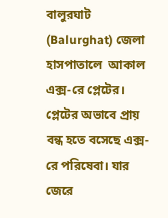বালুরঘাট (Balurghat) জেলা হাসপাতালে  আকাল এক্স-রে প্লেটের। প্লেটের অভাবে প্রায় বন্ধ হতে বসেছে এক্স-রে পরিষেবা। যার জেরে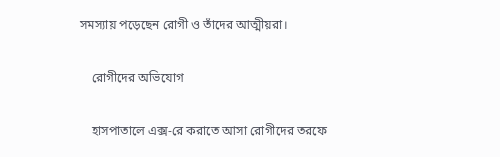সমস্যায় পড়েছেন রোগী ও তাঁদের আত্মীয়রা।

    রোগীদের অভিযোগ

    হাসপাতালে এক্স-রে করাতে আসা রোগীদের তরফে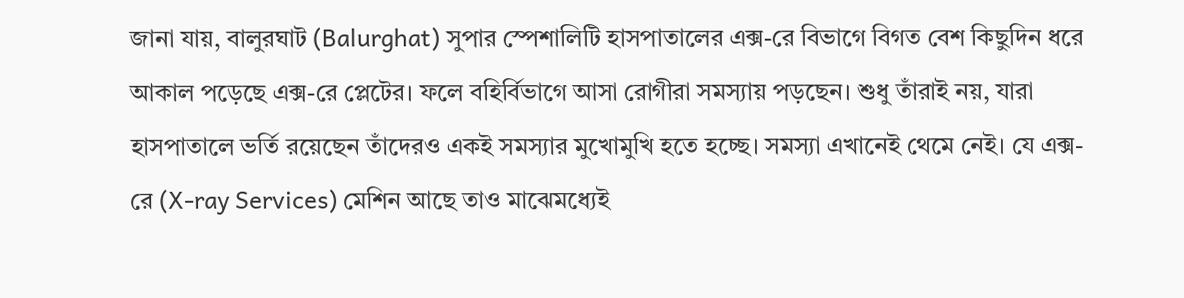জানা যায়, বালুরঘাট (Balurghat) সুপার স্পেশালিটি হাসপাতালের এক্স-রে বিভাগে বিগত বেশ কিছুদিন ধরে আকাল পড়েছে এক্স-রে প্লেটের। ফলে বহির্বিভাগে আসা রোগীরা সমস্যায় পড়ছেন। শুধু তাঁরাই নয়, যারা হাসপাতালে ভর্তি রয়েছেন তাঁদেরও একই সমস্যার মুখোমুখি হতে হচ্ছে। সমস্যা এখানেই থেমে নেই। যে এক্স-রে (X-ray Services) মেশিন আছে তাও মাঝেমধ্যেই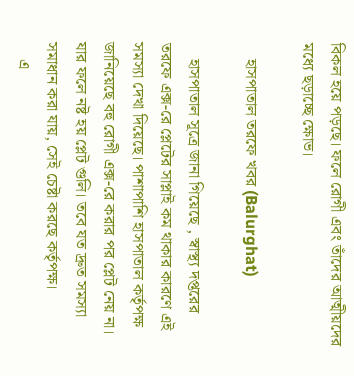বিকল হয়ে পড়ছে। ফলে রোগী এবং তাঁদের আত্মীয়দের মধ্যে ছড়াচ্ছে ক্ষোভ।

    হাসপাতাল তরফে খবর (Balurghat)

    হাসপাতাল সূত্রে জানা গিয়েছে , স্বাস্থ্য দপ্তরের তরফে এক্স-রে প্লেটের সাপ্লাই কম থাকার কারণে এই সমস্যা দেখা দিয়েছে। পাশাপাশি হাসপাতাল কর্তৃপক্ষ জানিয়েছে বহু রোগী এক্স-রে করার পর প্লেট নেয় না। যার ফলে নষ্ট হয় প্লেট গুলি। তবে যত দ্রুত সমস্যা সমাধান করা যায়, সেই চেষ্টা করছে কর্তৃপক্ষ।
    এ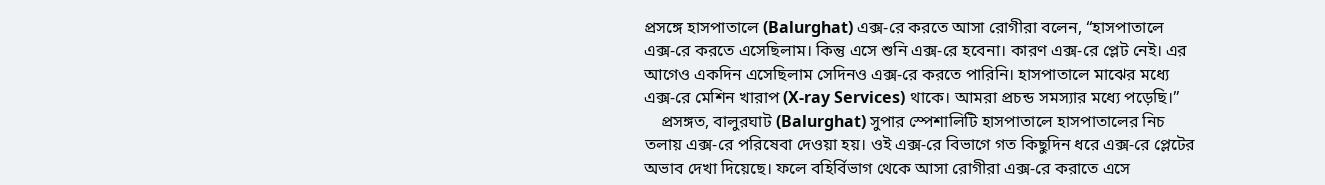প্রসঙ্গে হাসপাতালে (Balurghat) এক্স-রে করতে আসা রোগীরা বলেন, “হাসপাতালে এক্স-রে করতে এসেছিলাম। কিন্তু এসে শুনি এক্স-রে হবেনা। কারণ এক্স-রে প্লেট নেই। এর আগেও একদিন এসেছিলাম সেদিনও এক্স-রে করতে পারিনি। হাসপাতালে মাঝের মধ্যে এক্স-রে মেশিন খারাপ (X-ray Services) থাকে। আমরা প্রচন্ড সমস্যার মধ্যে পড়েছি।”
    প্রসঙ্গত, বালুরঘাট (Balurghat) সুপার স্পেশালিটি হাসপাতালে হাসপাতালের নিচ তলায় এক্স-রে পরিষেবা দেওয়া হয়। ওই এক্স-রে বিভাগে গত কিছুদিন ধরে এক্স-রে প্লেটের অভাব দেখা দিয়েছে। ফলে বহির্বিভাগ থেকে আসা রোগীরা এক্স-রে করাতে এসে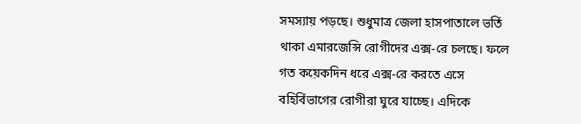সমস্যায় পড়ছে। শুধুমাত্র জেলা হাসপাতালে ভর্তি থাকা এমারজেন্সি রোগীদের এক্স-রে চলছে। ফলে গত কয়েকদিন ধরে এক্স-রে করতে এসে বহির্বিভাগের রোগীরা ঘুরে যাচ্ছে। এদিকে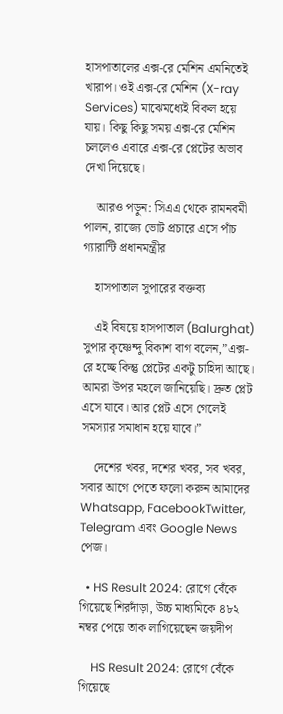হাসপাতালের এক্স-রে মেশিন এমনিতেই খারাপ। ওই এক্স-রে মেশিন (X-ray Services) মাঝেমধ্যেই বিকল হয়ে যায়। কিছু কিছু সময় এক্স-রে মেশিন চললেও এবারে এক্স-রে প্লেটের অভাব দেখা দিয়েছে।

    আরও পড়ুন: সিএএ থেকে রামনবমী পালন, রাজ্যে ভোট প্রচারে এসে পাঁচ গ্যারান্টি প্রধানমন্ত্রীর

    হাসপাতাল সুপারের বক্তব্য

    এই বিষয়ে হাসপাতাল (Balurghat) সুপার কৃষ্ণেন্দু বিকাশ বাগ বলেন,”এক্স-রে হচ্ছে কিন্তু প্লেটের একটু চাহিদা আছে। আমরা উপর মহলে জানিয়েছি। দ্রুত প্লেট এসে যাবে। আর প্লেট এসে গেলেই সমস্যার সমাধান হয়ে যাবে।”

    দেশের খবর, দশের খবর, সব খবর, সবার আগে পেতে ফলো করুন আমাদের  Whatsapp, FacebookTwitter, Telegram এবং Google News পেজ।

  • HS Result 2024: রোগে বেঁকে গিয়েছে শিরদাঁড়া, উচ্চ মাধ্যমিকে ৪৮২ নম্বর পেয়ে তাক লাগিয়েছেন জয়দীপ

    HS Result 2024: রোগে বেঁকে গিয়েছে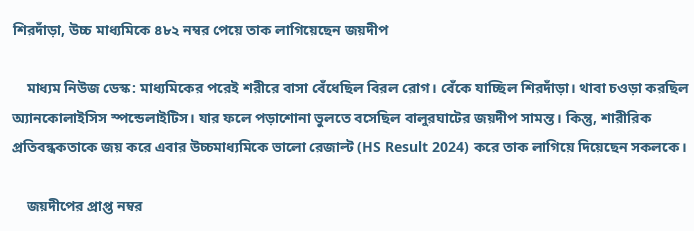শিরদাঁড়া, উচ্চ মাধ্যমিকে ৪৮২ নম্বর পেয়ে তাক লাগিয়েছেন জয়দীপ

    মাধ্যম নিউজ ডেস্ক: মাধ্যমিকের পরেই শরীরে বাসা বেঁধেছিল বিরল রোগ। বেঁকে যাচ্ছিল শিরদাঁড়া। থাবা চওড়া করছিল অ্যানকোলাইসিস স্পন্ডেলাইটিস। যার ফলে পড়াশোনা ভুলতে বসেছিল বালুরঘাটের জয়দীপ সামন্ত। কিন্তু, শারীরিক প্রতিবন্ধকতাকে জয় করে এবার উচ্চমাধ্যমিকে ভালো রেজাল্ট (HS Result 2024) করে তাক লাগিয়ে দিয়েছেন সকলকে।

    জয়দীপের প্রাপ্ত নম্বর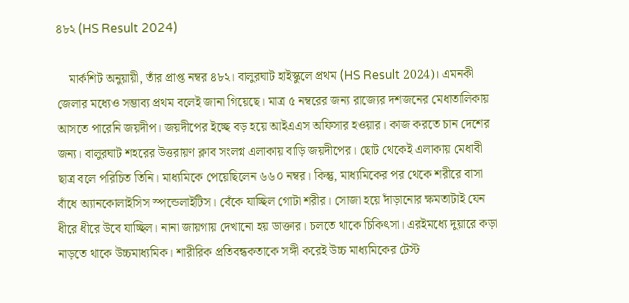৪৮২ (HS Result 2024)

    মার্কশিট অনুয়ায়ী, তাঁর প্রাপ্ত নম্বর ৪৮২। বালুরঘাট হাইস্কুলে প্রথম (HS Result 2024)। এমনকী জেলার মধ্যেও সম্ভাব্য প্রথম বলেই জানা গিয়েছে। মাত্র ৫ নম্বরের জন্য রাজ্যের দশজনের মেধাতালিকায় আসতে পারেনি জয়দীপ। জয়দীপের ইচ্ছে বড় হয়ে আইএএস অফিসার হওয়ার। কাজ করতে চান দেশের জন্য। বালুরঘাট শহরের উত্তরায়ণ ক্লাব সংলগ্ন এলাকায় বাড়ি জয়দীপের। ছোট থেকেই এলাকায় মেধাবী ছাত্র বলে পরিচিত তিনি। মাধ্যমিকে পেয়েছিলেন ৬৬০ নম্বর। কিন্তু, মাধ্যমিকের পর থেকে শরীরে বাসা বাঁধে অ্যানকোলাইসিস স্পন্ডেলাইটিস। বেঁকে যাচ্ছিল গোটা শরীর। সোজা হয়ে দাঁড়ানোর ক্ষমতাটাই যেন ধীরে ধীরে উবে যাচ্ছিল। নানা জায়গায় দেখানো হয় ডাক্তার। চলতে থাকে চিকিৎসা। এরইমধ্যে দুয়ারে কড়া নাড়তে থাকে উচ্চমাধ্যমিক। শারীরিক প্রতিবন্ধকতাকে সঙ্গী করেই উচ্চ মাধ্যমিকের টেস্ট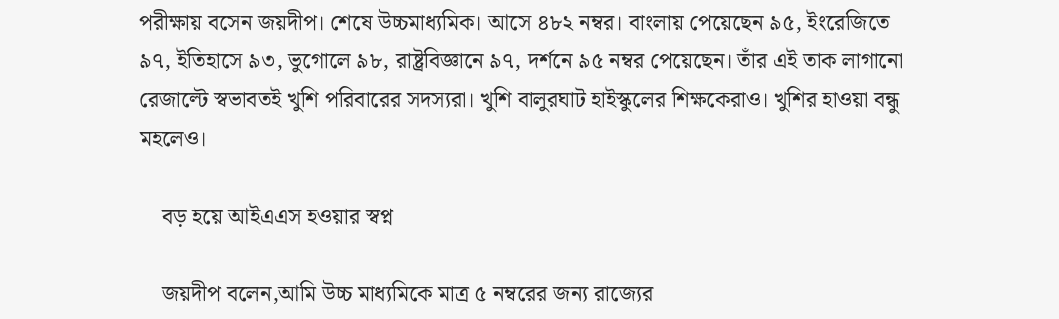পরীক্ষায় বসেন জয়দীপ। শেষে উচ্চমাধ্যমিক। আসে ৪৮২ নম্বর। বাংলায় পেয়েছেন ৯৫, ইংরেজিতে ৯৭, ইতিহাসে ৯৩, ভুগোলে ৯৮, রাষ্ট্রবিজ্ঞানে ৯৭, দর্শনে ৯৫ নম্বর পেয়েছেন। তাঁর এই তাক লাগানো রেজাল্টে স্বভাবতই খুশি পরিবারের সদস্যরা। খুশি বালুরঘাট হাইস্কুলের শিক্ষকেরাও। খুশির হাওয়া বন্ধু মহলেও।

    বড় হয়ে আইএএস হওয়ার স্বপ্ন

    জয়দীপ বলেন,আমি উচ্চ মাধ্যমিকে মাত্র ৫ নম্বরের জন্য রাজ্যের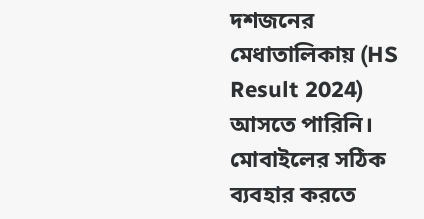দশজনের মেধাতালিকায় (HS Result 2024) আসতে পারিনি। মোবাইলের সঠিক ব্যবহার করতে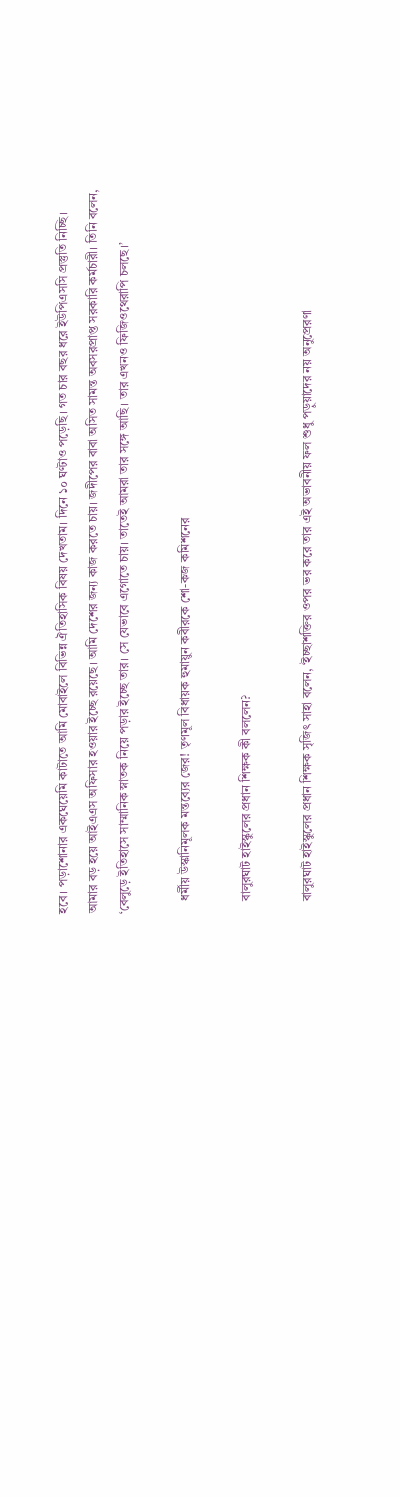হবে। পড়াশোনার একঘেয়েমি কাটাতে আমি মোবাইলে বিভিন্ন ঐতিহাসিক বিষয় দেখতাম। দিনে ১০ ঘণ্টাও পড়েছি। গত চার বছর ধরে ইউপিএসসি প্রস্তুতি নিচ্ছি। আমার বড় হয়ে আইএএস অফিসার হওয়ার ইচ্ছে রয়েছে। আমি দেশের জন্য কাজ করতে চায়। জদীপের বাবা অসিত সামন্ত অবসরপ্রাপ্ত সরকারি কর্মচারী। তিনি বলেন, ‘বেলুড়ে ইতিহাসে সাম্মানিক স্নাতক নিয়ে পড়ার ইচ্ছে তার। সে যেভাবে এগোতে চায়। তাতেই আমরা তার সঙ্গে আছি। তার এখনও ফিজিওথেরাপি চলছে।’

    ধর্মীয় উস্কানিমূলক মন্তব্যের জের! তৃণমূল বিধায়ক হুমায়ুন কবীরকে শো-কজ কমিশনের

    বালুরঘাট হাইস্কুলের প্রধান শিক্ষক কী বললেন?

    বালুরঘাট হাইস্কুলের প্রধান শিক্ষক সৃজিৎ সাহা বলেন, ‘ইচ্ছাশক্তির ওপর ভর করে তার এই অভাবনীয় ফল শুধু পড়ুয়াদের নয় অনুপ্রেরণা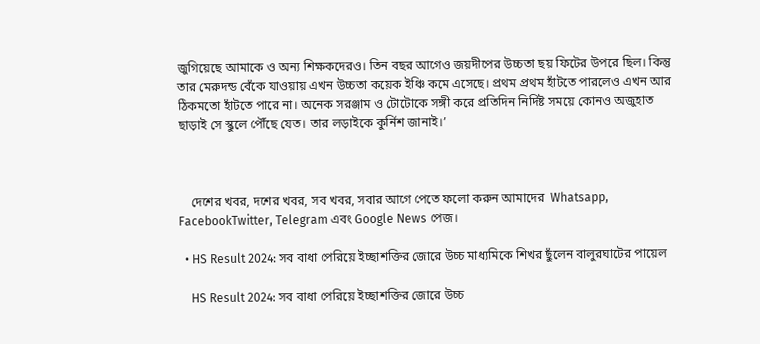জুগিয়েছে আমাকে ও অন্য শিক্ষকদেরও। তিন বছর আগেও জয়দীপের উচ্চতা ছয় ফিটের উপরে ছিল। কিন্তু তার মেরুদন্ড বেঁকে যাওয়ায় এখন উচ্চতা কয়েক ইঞ্চি কমে এসেছে। প্রথম প্রথম হাঁটতে পারলেও এখন আর ঠিকমতো হাঁটতে পারে না। অনেক সরঞ্জাম ও টোটোকে সঙ্গী করে প্রতিদিন নির্দিষ্ট সময়ে কোনও অজুহাত ছাড়াই সে স্কুলে পৌঁছে যেত। তার লড়াইকে কুর্নিশ জানাই।’



    দেশের খবর, দশের খবর, সব খবর, সবার আগে পেতে ফলো করুন আমাদের  Whatsapp, FacebookTwitter, Telegram এবং Google News পেজ।

  • HS Result 2024: সব বাধা পেরিয়ে ইচ্ছাশক্তির জোরে উচ্চ মাধ্যমিকে শিখর ছুঁলেন বালুরঘাটের পায়েল

    HS Result 2024: সব বাধা পেরিয়ে ইচ্ছাশক্তির জোরে উচ্চ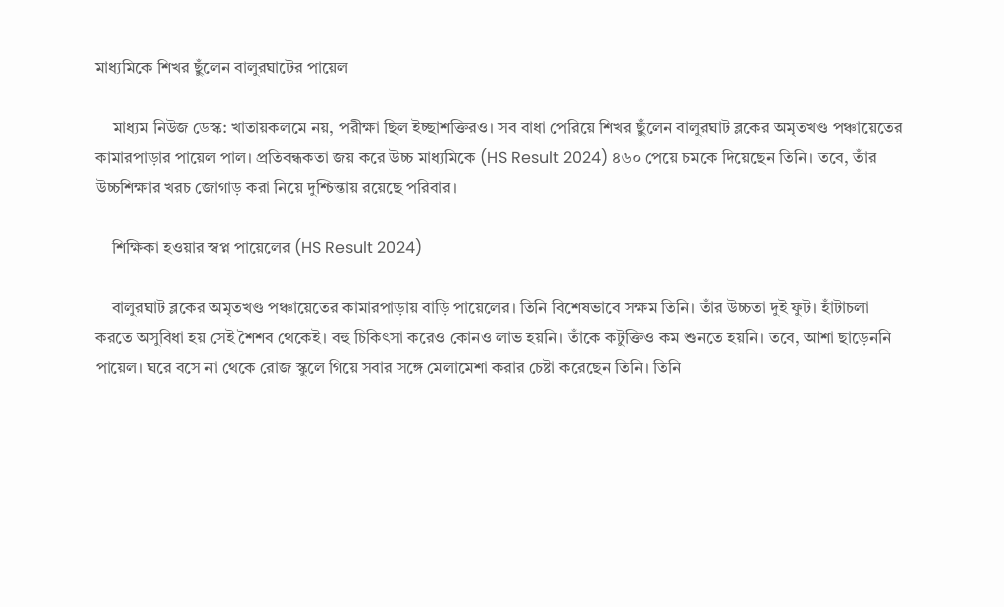মাধ্যমিকে শিখর ছুঁলেন বালুরঘাটের পায়েল

    মাধ্যম নিউজ ডেস্ক: খাতায়কলমে নয়, পরীক্ষা ছিল ইচ্ছাশক্তিরও। সব বাধা পেরিয়ে শিখর ছুঁলেন বালুরঘাট ব্লকের অমৃতখণ্ড পঞ্চায়েতের কামারপাড়ার পায়েল পাল। প্রতিবন্ধকতা জয় করে উচ্চ মাধ্যমিকে (HS Result 2024) ৪৬০ পেয়ে চমকে দিয়েছেন তিনি। তবে, তাঁর  উচ্চশিক্ষার খরচ জোগাড় করা নিয়ে দুশ্চিন্তায় রয়েছে পরিবার।

    শিক্ষিকা হওয়ার স্বপ্ন পায়েলের (HS Result 2024)

    বালুরঘাট ব্লকের অমৃতখণ্ড পঞ্চায়েতের কামারপাড়ায় বাড়ি পায়েলের। তিনি বিশেষভাবে সক্ষম তিনি। তাঁর উচ্চতা দুই ফুট। হাঁটাচলা করতে অসুবিধা হয় সেই শৈশব থেকেই। বহু চিকিৎসা করেও কোনও লাভ হয়নি। তাঁকে কটুক্তিও কম শুনতে হয়নি। তবে, আশা ছাড়েননি পায়েল। ঘরে বসে না থেকে রোজ স্কুলে গিয়ে সবার সঙ্গে মেলামেশা করার চেষ্টা করেছেন তিনি। তিনি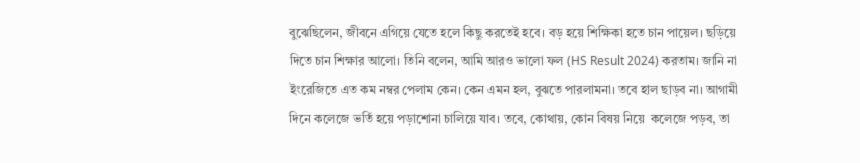বুঝেছিলেন, জীবনে এগিয়ে যেতে হলে কিছু করতেই হবে। বড় হয়ে শিক্ষিকা হতে চান পায়েল। ছড়িয়ে দিতে চান শিক্ষার আলো। তিনি বলেন, আমি আরও ভালো ফল (HS Result 2024) করতাম। জানি না ইংরেজিতে এত কম নম্বর পেলাম কেন। কেন এমন হল, বুঝতে পারলামনা। তবে হাল ছাড়ব না। আগামী দিনে কলেজে ভর্তি হয়ে পড়াশোনা চালিয়ে যাব। তবে, কোথায়, কোন বিষয় নিয়ে  কলেজে পড়ব, তা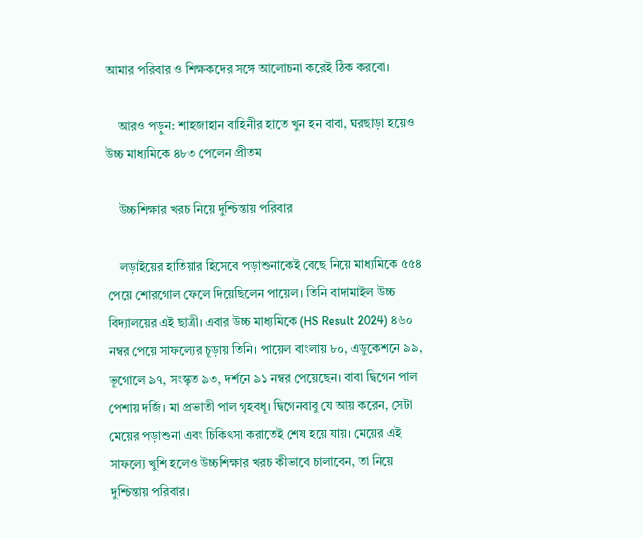আমার পরিবার ও শিক্ষকদের সঙ্গে আলোচনা করেই ঠিক করবো।

    আরও পড়ুন: শাহজাহান বাহিনীর হাতে খুন হন বাবা, ঘরছাড়া হয়েও উচ্চ মাধ্যমিকে ৪৮৩ পেলেন প্রীতম

    উচ্চশিক্ষার খরচ নিয়ে দুশ্চিন্তায় পরিবার

    লড়াইয়ের হাতিয়ার হিসেবে পড়াশুনাকেই বেছে নিয়ে মাধ্যমিকে ৫৫৪ পেয়ে শোরগোল ফেলে দিয়েছিলেন পায়েল। তিনি বাদামাইল উচ্চ বিদ্যালয়ের এই ছাত্রী। এবার উচ্চ মাধ্যমিকে (HS Result 2024) ৪৬০ নম্বর পেয়ে সাফল্যের চূড়ায় তিনি। পায়েল বাংলায় ৮০, এডুকেশনে ৯৯, ভূগোলে ৯৭, সংস্কৃত ৯৩, দর্শনে ৯১ নম্বর পেয়েছেন। বাবা দ্বিগেন পাল পেশায় দর্জি। মা প্রভাতী পাল গৃহবধূ। দ্বিগেনবাবু যে আয় করেন, সেটা মেয়ের পড়াশুনা এবং চিকিৎসা করাতেই শেষ হয়ে যায়। মেয়ের এই সাফল্যে খুশি হলেও উচ্চশিক্ষার খরচ কীভাবে চালাবেন, তা নিয়ে দুশ্চিন্তায় পরিবার।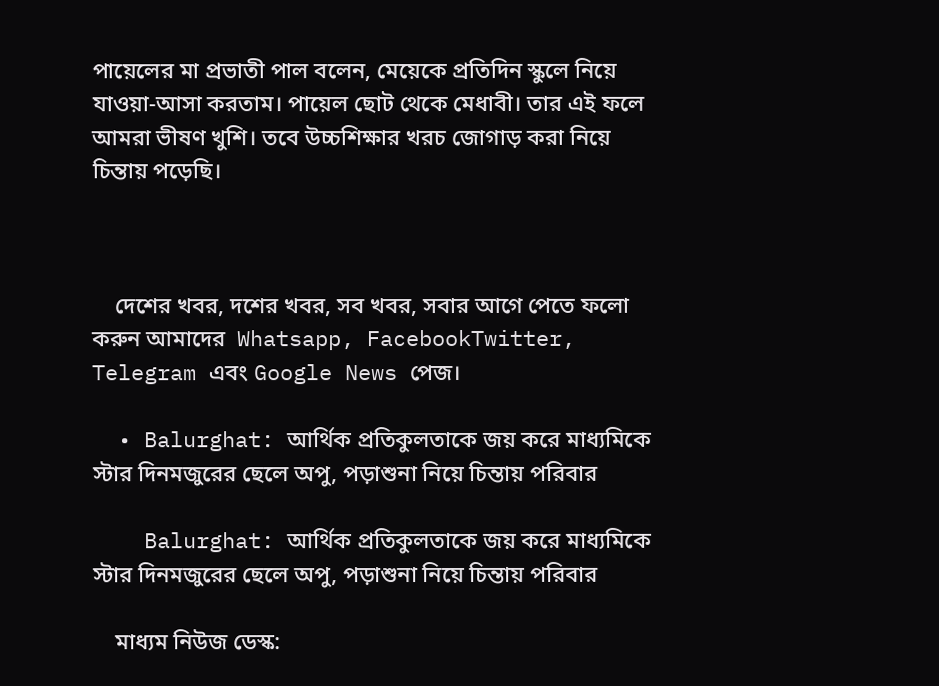পায়েলের মা প্রভাতী পাল বলেন, মেয়েকে প্রতিদিন স্কুলে নিয়ে যাওয়া-আসা করতাম। পায়েল ছোট থেকে মেধাবী। তার এই ফলে আমরা ভীষণ খুশি। তবে উচ্চশিক্ষার খরচ জোগাড় করা নিয়ে চিন্তায় পড়েছি।



    দেশের খবর, দশের খবর, সব খবর, সবার আগে পেতে ফলো করুন আমাদের  Whatsapp, FacebookTwitter, Telegram এবং Google News পেজ।

  • Balurghat: আর্থিক প্রতিকুলতাকে জয় করে মাধ্যমিকে স্টার দিনমজুরের ছেলে অপু, পড়াশুনা নিয়ে চিন্তায় পরিবার

    Balurghat: আর্থিক প্রতিকুলতাকে জয় করে মাধ্যমিকে স্টার দিনমজুরের ছেলে অপু, পড়াশুনা নিয়ে চিন্তায় পরিবার

    মাধ্যম নিউজ ডেস্ক: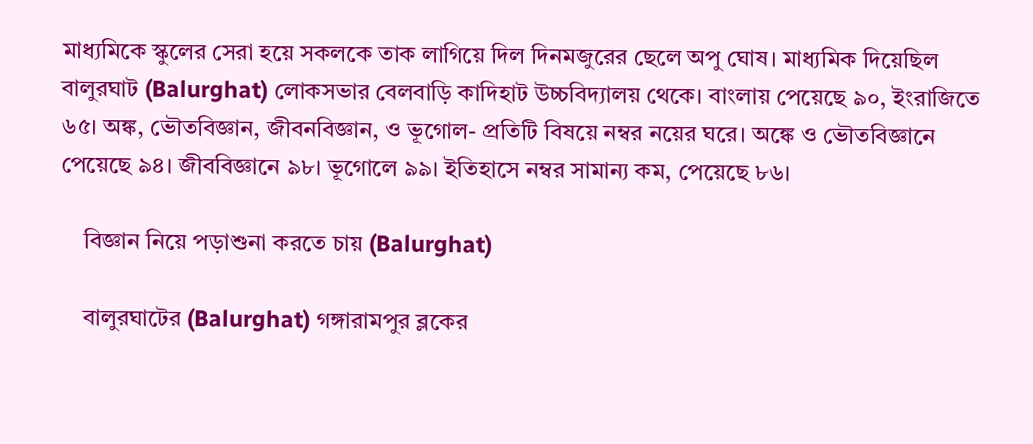মাধ্যমিকে স্কুলের সেরা হয়ে সকলকে তাক লাগিয়ে দিল দিনমজুরের ছেলে অপু ঘোষ। মাধ্যমিক দিয়েছিল বালুরঘাট (Balurghat) লোকসভার বেলবাড়ি কাদিহাট উচ্চবিদ্যালয় থেকে। বাংলায় পেয়েছে ৯০, ইংরাজিতে ৬৫। অঙ্ক, ভৌতবিজ্ঞান, জীবনবিজ্ঞান, ও ভূগোল- প্রতিটি বিষয়ে নম্বর নয়ের ঘরে। অঙ্কে ও ভৌতবিজ্ঞানে পেয়েছে ৯৪। জীববিজ্ঞানে ৯৮। ভূগোলে ৯৯। ইতিহাসে নম্বর সামান্য কম, পেয়েছে ৮৬।

    বিজ্ঞান নিয়ে পড়াশুনা করতে চায় (Balurghat)

    বালুরঘাটের (Balurghat) গঙ্গারামপুর ব্লকের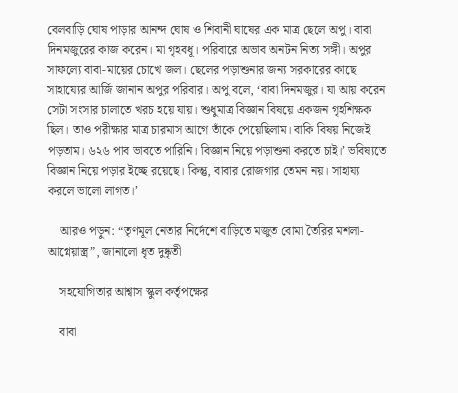বেলবাড়ি ঘোষ পাড়ার আনন্দ ঘোষ ও শিবানী ঘাষের এক মাত্র ছেলে অপু। বাবা দিনমজুরের কাজ করেন। মা গৃহবধূ। পরিবারে অভাব অনটন নিত্য সঙ্গী। অপুর সাফল্যে বাবা-মায়ের চোখে জল। ছেলের পড়াশুনার জন্য সরকারের কাছে সাহায্যের আর্জি জানান অপুর পরিবার। অপু বলে, ‘বাবা দিনমজুর। যা আয় করেন সেটা সংসার চালাতে খরচ হয়ে যায়। শুধুমাত্র বিজ্ঞান বিষয়ে একজন গৃহশিক্ষক ছিল। তাও পরীক্ষার মাত্র চারমাস আগে তাঁকে পেয়েছিলাম। বাকি বিষয় নিজেই পড়তাম। ৬২৬ পাব ভাবতে পারিনি। বিজ্ঞান নিয়ে পড়াশুনা করতে চাই।’ ভবিষ্যতে বিজ্ঞান নিয়ে পড়ার ইচ্ছে রয়েছে। কিন্তু, বাবার রোজগার তেমন নয়। সাহায্য করলে ভালো লাগত।’

    আরও পড়ুন: “তৃণমূল নেতার নির্দেশে বাড়িতে মজুত বোমা তৈরির মশলা-আগ্নেয়াস্ত্র”, জানালো ধৃত দুষ্কৃতী

    সহযোগিতার আশ্বাস স্কুল কর্তৃপক্ষের

    বাবা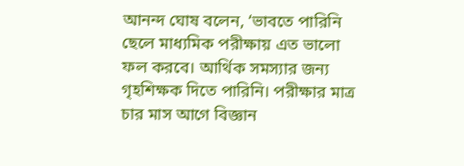আনন্দ ঘোষ বলেন, ‘ভাবতে পারিনি ছেলে মাধ্যমিক পরীক্ষায় এত ভালো ফল করবে। আর্থিক সমস্যার জন্য গৃহশিক্ষক দিতে পারিনি। পরীক্ষার মাত্র চার মাস আগে বিজ্ঞান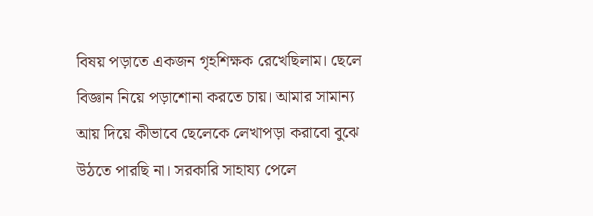বিষয় পড়াতে একজন গৃহশিক্ষক রেখেছিলাম। ছেলে বিজ্ঞান নিয়ে পড়াশোনা করতে চায়। আমার সামান্য আয় দিয়ে কীভাবে ছেলেকে লেখাপড়া করাবো বুঝে উঠতে পারছি না। সরকারি সাহায্য পেলে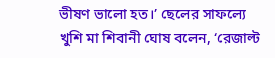ভীষণ ভালো হত।’ ছেলের সাফল্যে খুশি মা শিবানী ঘোষ বলেন, ‘রেজাল্ট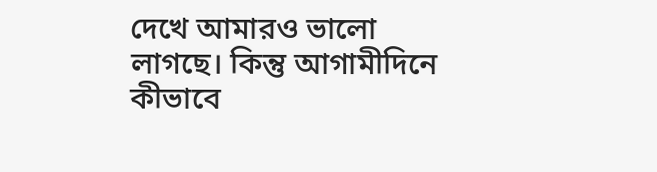দেখে আমারও ভালো লাগছে। কিন্তু আগামীদিনে কীভাবে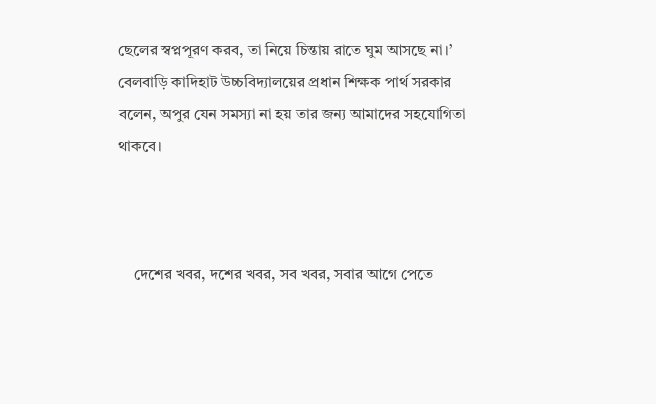ছেলের স্বপ্নপূরণ করব, তা নিয়ে চিন্তায় রাতে ঘুম আসছে না।’ বেলবাড়ি কাদিহাট উচ্চবিদ্যালয়ের প্রধান শিক্ষক পার্থ সরকার বলেন, অপুর যেন সমস্যা না হয় তার জন্য আমাদের সহযোগিতা থাকবে।



    দেশের খবর, দশের খবর, সব খবর, সবার আগে পেতে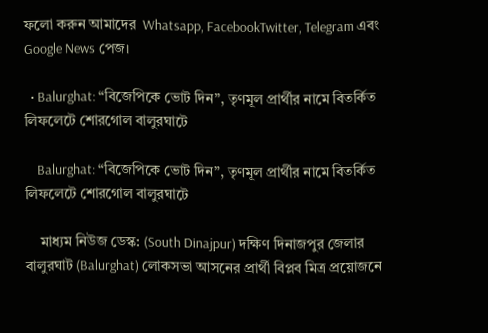ফলো করুন আমাদের  Whatsapp, FacebookTwitter, Telegram এবং Google News পেজ।

  • Balurghat: “বিজেপিকে ভোট দিন”, তৃণমূল প্রার্থীর নামে বিতর্কিত লিফলেটে শোরগোল বালুরঘাটে

    Balurghat: “বিজেপিকে ভোট দিন”, তৃণমূল প্রার্থীর নামে বিতর্কিত লিফলেটে শোরগোল বালুরঘাটে

    মাধ্যম নিউজ ডেস্ক: (South Dinajpur) দক্ষিণ দিনাজপুর জেলার বালুরঘাট (Balurghat) লোকসভা আসনের প্রার্থী বিপ্লব মিত্র প্রয়োজনে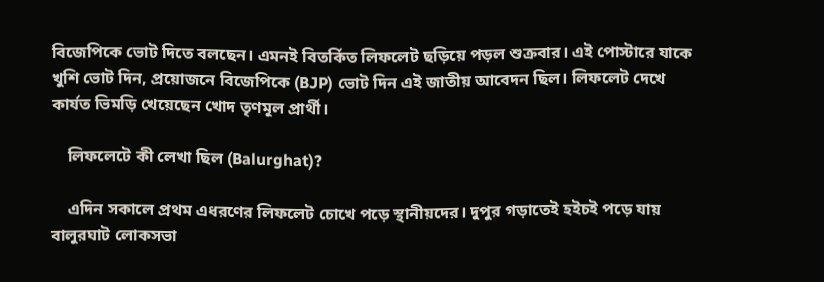বিজেপিকে ভোট দিতে বলছেন। এমনই বিতর্কিত লিফলেট ছড়িয়ে পড়ল শুক্রবার। এই পোস্টারে যাকে খুশি ভোট দিন, প্রয়োজনে বিজেপিকে (BJP) ভোট দিন এই জাতীয় আবেদন ছিল। লিফলেট দেখে কার্যত ভিমড়ি খেয়েছেন খোদ তৃণমূল প্রার্থী।

    লিফলেটে কী লেখা ছিল (Balurghat)?

    এদিন সকালে প্রথম এধরণের লিফলেট চোখে পড়ে স্থানীয়দের। দুপুর গড়াতেই হইচই পড়ে যায় বালুরঘাট লোকসভা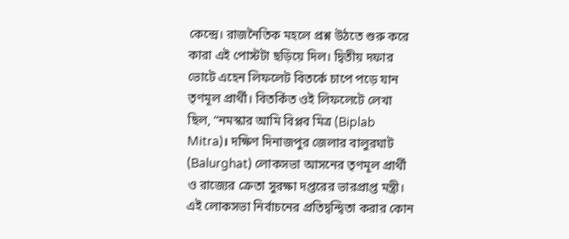কেন্দ্রে। রাজনৈতিক মহলে প্রশ্ন উঠতে শুরু করে কারা এই পোস্টটা ছড়িয়ে দিল। দ্বিতীয় দফার ভোটে এহেন লিফলেট বিতর্কে চাপে পড়ে যান তৃণমূল প্রার্থী। বিতর্কিত ওই লিফলেটে লেখা ছিল, “নমস্কার আমি বিপ্লব মিত্র (Biplab Mitra)। দক্ষিণ দিনাজপুর জেলার বালুরঘাট (Balurghat) লোকসভা আসনের তৃণমূল প্রার্থী ও রাজ্যের ক্রেতা সুরক্ষা দপ্তরের ভারপ্রাপ্ত মন্ত্রী। এই লোকসভা নির্বাচনের প্রতিদ্বন্দ্বিতা করার কোন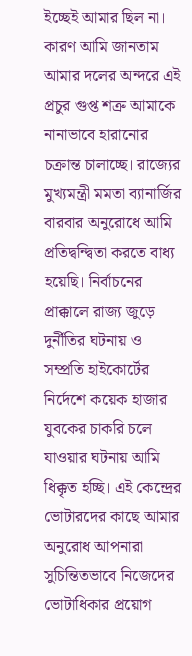ইচ্ছেই আমার ছিল না। কারণ আমি জানতাম আমার দলের অন্দরে এই প্রচুর গুপ্ত শত্রু আমাকে নানাভাবে হারানোর চক্রান্ত চালাচ্ছে। রাজ্যের মুখ্যমন্ত্রী মমতা ব্যানার্জির বারবার অনুরোধে আমি প্রতিদ্বন্দ্বিতা করতে বাধ্য হয়েছি। নির্বাচনের প্রাক্কালে রাজ্য জুড়ে দুর্নীতির ঘটনায় ও সম্প্রতি হাইকোর্টের নির্দেশে কয়েক হাজার যুবকের চাকরি চলে যাওয়ার ঘটনায় আমি ধিক্কৃত হচ্ছি। এই কেন্দ্রের ভোটারদের কাছে আমার অনুরোধ আপনারা সুচিন্তিতভাবে নিজেদের ভোটাধিকার প্রয়োগ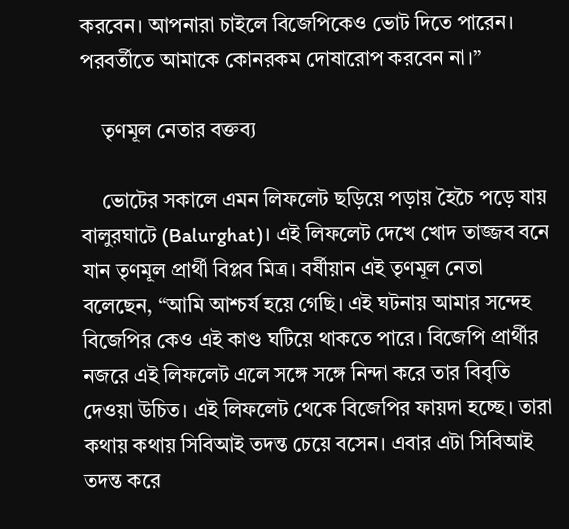করবেন। আপনারা চাইলে বিজেপিকেও ভোট দিতে পারেন। পরবর্তীতে আমাকে কোনরকম দোষারোপ করবেন না।”

    তৃণমূল নেতার বক্তব্য

    ভোটের সকালে এমন লিফলেট ছড়িয়ে পড়ায় হৈচৈ পড়ে যায় বালুরঘাটে (Balurghat)। এই লিফলেট দেখে খোদ তাজ্জব বনে যান তৃণমূল প্রার্থী বিপ্লব মিত্র। বর্ষীয়ান এই তৃণমূল নেতা বলেছেন, “আমি আশ্চর্য হয়ে গেছি। এই ঘটনায় আমার সন্দেহ বিজেপির কেও এই কাণ্ড ঘটিয়ে থাকতে পারে। বিজেপি প্রার্থীর নজরে এই লিফলেট এলে সঙ্গে সঙ্গে নিন্দা করে তার বিবৃতি দেওয়া উচিত। এই লিফলেট থেকে বিজেপির ফায়দা হচ্ছে। তারা কথায় কথায় সিবিআই তদন্ত চেয়ে বসেন। এবার এটা সিবিআই তদন্ত করে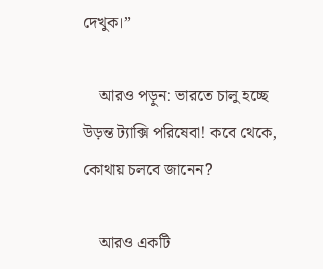দেখুক।”

    আরও পড়ুন: ভারতে চালু হচ্ছে উড়ন্ত ট্যাক্সি পরিষেবা! কবে থেকে, কোথায় চলবে জানেন?

    আরও একটি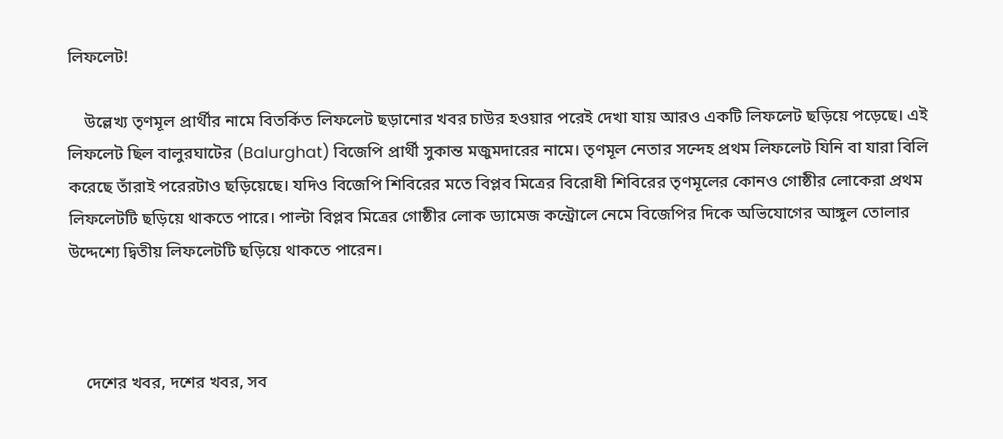লিফলেট!

    উল্লেখ্য তৃণমূল প্রার্থীর নামে বিতর্কিত লিফলেট ছড়ানোর খবর চাউর হওয়ার পরেই দেখা যায় আরও একটি লিফলেট ছড়িয়ে পড়েছে। এই লিফলেট ছিল বালুরঘাটের (Balurghat) বিজেপি প্রার্থী সুকান্ত মজুমদারের নামে। তৃণমূল নেতার সন্দেহ প্রথম লিফলেট যিনি বা যারা বিলি করেছে তাঁরাই পরেরটাও ছড়িয়েছে। যদিও বিজেপি শিবিরের মতে বিপ্লব মিত্রের বিরোধী শিবিরের তৃণমূলের কোনও গোষ্ঠীর লোকেরা প্রথম লিফলেটটি ছড়িয়ে থাকতে পারে। পাল্টা বিপ্লব মিত্রের গোষ্ঠীর লোক ড্যামেজ কন্ট্রোলে নেমে বিজেপির দিকে অভিযোগের আঙ্গুল তোলার উদ্দেশ্যে দ্বিতীয় লিফলেটটি ছড়িয়ে থাকতে পারেন।



    দেশের খবর, দশের খবর, সব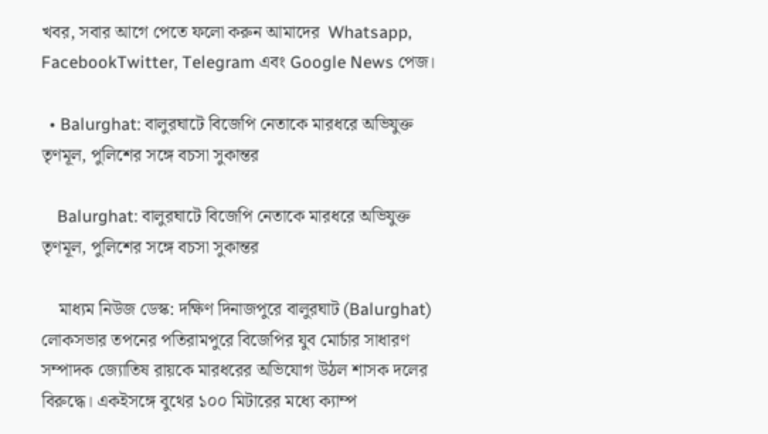খবর, সবার আগে পেতে ফলো করুন আমাদের  Whatsapp, FacebookTwitter, Telegram এবং Google News পেজ।

  • Balurghat: বালুরঘাটে বিজেপি নেতাকে মারধরে অভিযুক্ত তৃণমূল, পুলিশের সঙ্গে বচসা সুকান্তর

    Balurghat: বালুরঘাটে বিজেপি নেতাকে মারধরে অভিযুক্ত তৃণমূল, পুলিশের সঙ্গে বচসা সুকান্তর

    মাধ্যম নিউজ ডেস্ক: দক্ষিণ দিনাজপুরে বালুরঘাট (Balurghat) লোকসভার তপনের পতিরামপুরে বিজেপির যুব মোর্চার সাধারণ সম্পাদক জ্যোতিষ রায়কে মারধরের অভিযোগ উঠল শাসক দলের বিরুদ্ধে। একইসঙ্গে বুথের ১০০ মিটারের মধ্যে ক্যাম্প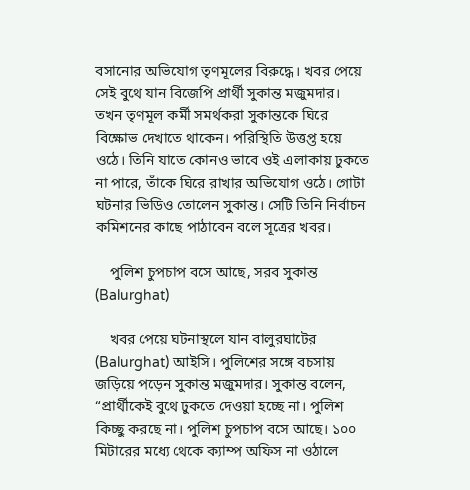বসানোর অভিযোগ তৃণমূলের বিরুদ্ধে। খবর পেয়ে সেই বুথে যান বিজেপি প্রার্থী সুকান্ত মজুমদার। তখন তৃণমূল কর্মী সমর্থকরা সুকান্তকে ঘিরে বিক্ষোভ দেখাতে থাকেন। পরিস্থিতি উত্তপ্ত হয়ে ওঠে। তিনি যাতে কোনও ভাবে ওই এলাকায় ঢুকতে না পারে, তাঁকে ঘিরে রাখার অভিযোগ ওঠে। গোটা ঘটনার ভিডিও তোলেন সুকান্ত। সেটি তিনি নির্বাচন কমিশনের কাছে পাঠাবেন বলে সূত্রের খবর।

    পুলিশ চুপচাপ বসে আছে, সরব সুকান্ত (Balurghat)

    খবর পেয়ে ঘটনাস্থলে যান বালুরঘাটের (Balurghat) আইসি। পুলিশের সঙ্গে বচসায় জড়িয়ে পড়েন সুকান্ত মজুমদার। সুকান্ত বলেন, “প্রার্থীকেই বুথে ঢুকতে দেওয়া হচ্ছে না। পুলিশ কিচ্ছু করছে না। পুলিশ চুপচাপ বসে আছে। ১০০ মিটারের মধ্যে থেকে ক্যাম্প অফিস না ওঠালে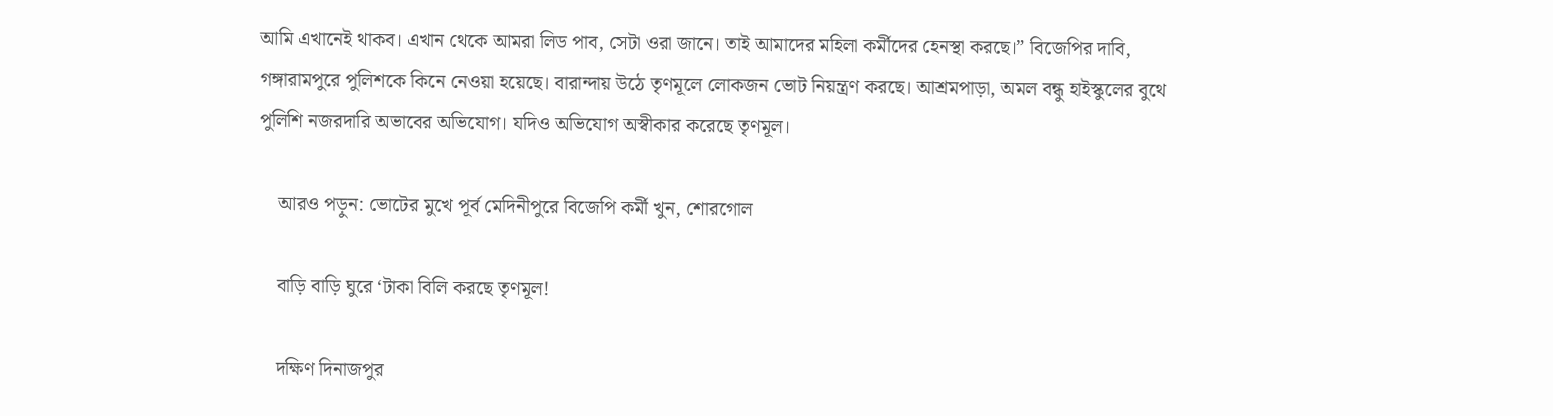আমি এখানেই থাকব। এখান থেকে আমরা লিড পাব, সেটা ওরা জানে। তাই আমাদের মহিলা কর্মীদের হেনস্থা করছে।” বিজেপির দাবি, গঙ্গারামপুরে পুলিশকে কিনে নেওয়া হয়েছে। বারান্দায় উঠে তৃণমূলে লোকজন ভোট নিয়ন্ত্রণ করছে। আশ্রমপাড়া, অমল বন্ধু হাইস্কুলের বুথে পুলিশি নজরদারি অভাবের অভিযোগ। যদিও অভিযোগ অস্বীকার করেছে তৃণমূল।

    আরও পড়ুন: ভোটের মুখে পূর্ব মেদিনীপুরে বিজেপি কর্মী খুন, শোরগোল

    বাড়ি বাড়ি ঘুরে ‘টাকা বিলি করছে তৃণমূল!

    দক্ষিণ দিনাজপুর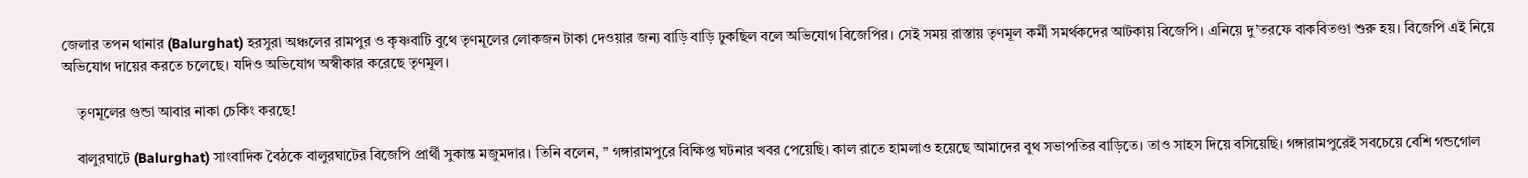জেলার তপন থানার (Balurghat) হরসুরা অঞ্চলের রামপুর ও কৃষ্ণবাটি বুথে তৃণমূলের লোকজন টাকা দেওয়ার জন্য বাড়ি বাড়ি ঢুকছিল বলে অভিযোগ বিজেপির। সেই সময় রাস্তায় তৃণমূল কর্মী সমর্থকদের আটকায় বিজেপি। এনিয়ে দু’তরফে বাকবিতণ্ডা শুরু হয়। বিজেপি এই নিয়ে অভিযোগ দায়ের করতে চলেছে। যদিও অভিযোগ অস্বীকার করেছে তৃণমূল।

    তৃণমূলের গুন্ডা আবার নাকা চেকিং করছে!

    বালুরঘাটে (Balurghat) সাংবাদিক বৈঠকে বালুরঘাটের বিজেপি প্রার্থী সুকান্ত মজুমদার। তিনি বলেন, ” গঙ্গারামপুরে বিক্ষিপ্ত ঘটনার খবর পেয়েছি। কাল রাতে হামলাও হয়েছে আমাদের বুথ সভাপতির বাড়িতে। তাও সাহস দিয়ে বসিয়েছি। গঙ্গারামপুরেই সবচেয়ে বেশি গন্ডগোল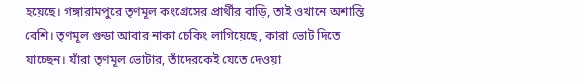হয়েছে। গঙ্গারামপুরে তৃণমূল কংগ্রেসের প্রার্থীর বাড়ি, তাই ওখানে অশান্তি বেশি। তৃণমূল গুন্ডা আবার নাকা চেকিং লাগিয়েছে, কারা ভোট দিতে যাচ্ছেন। যাঁরা তৃণমূল ভোটার, তাঁদেরকেই যেতে দেওয়া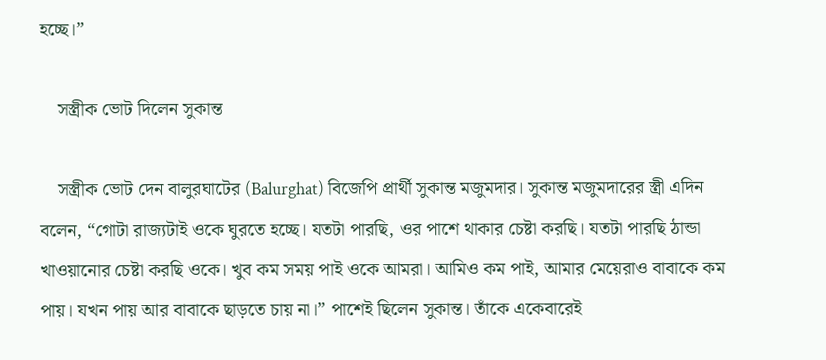হচ্ছে।”

    সস্ত্রীক ভোট দিলেন সুকান্ত

    সস্ত্রীক ভোট দেন বালুরঘাটের (Balurghat) বিজেপি প্রার্থী সুকান্ত মজুমদার। সুকান্ত মজুমদারের স্ত্রী এদিন বলেন, “গোটা রাজ্যটাই ওকে ঘুরতে হচ্ছে। যতটা পারছি, ওর পাশে থাকার চেষ্টা করছি। যতটা পারছি ঠান্ডা খাওয়ানোর চেষ্টা করছি ওকে। খুব কম সময় পাই ওকে আমরা। আমিও কম পাই, আমার মেয়েরাও বাবাকে কম পায়। যখন পায় আর বাবাকে ছাড়তে চায় না।” পাশেই ছিলেন সুকান্ত। তাঁকে একেবারেই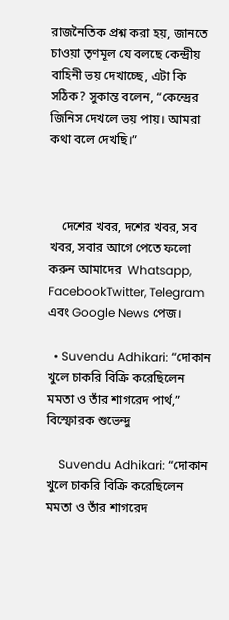রাজনৈতিক প্রশ্ন করা হয়, জানতে চাওয়া তৃণমূল যে বলছে কেন্দ্রীয় বাহিনী ভয় দেখাচ্ছে, এটা কি সঠিক? সুকান্ত বলেন, “কেন্দ্রের জিনিস দেখলে ভয় পায়। আমরা কথা বলে দেখছি।”



    দেশের খবর, দশের খবর, সব খবর, সবার আগে পেতে ফলো করুন আমাদের  Whatsapp, FacebookTwitter, Telegram এবং Google News পেজ।

  • Suvendu Adhikari: “দোকান খুলে চাকরি বিক্রি করেছিলেন মমতা ও তাঁর শাগরেদ পার্থ,” বিস্ফোরক শুভেন্দু

    Suvendu Adhikari: “দোকান খুলে চাকরি বিক্রি করেছিলেন মমতা ও তাঁর শাগরেদ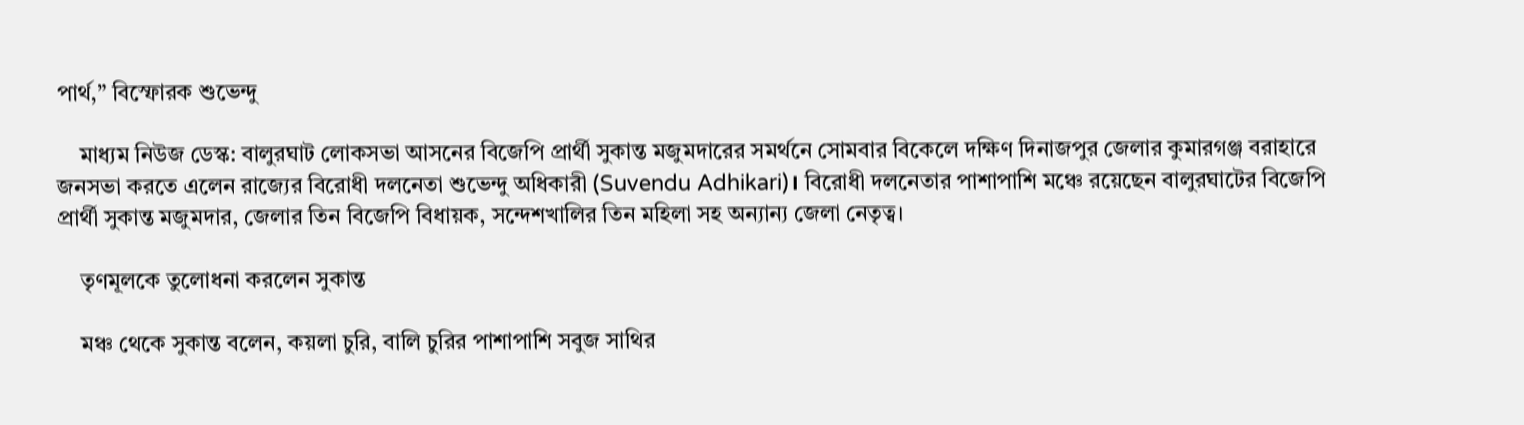পার্থ,” বিস্ফোরক শুভেন্দু

    মাধ্যম নিউজ ডেস্ক: বালুরঘাট লোকসভা আসনের বিজেপি প্রার্থী সুকান্ত মজুমদারের সমর্থনে সোমবার বিকেলে দক্ষিণ দিনাজপুর জেলার কুমারগঞ্জ বরাহারে জনসভা করতে এলেন রাজ্যের বিরোধী দলনেতা শুভেন্দু অধিকারী (Suvendu Adhikari)। বিরোধী দলনেতার পাশাপাশি মঞ্চে রয়েছেন বালুরঘাটের বিজেপি প্রার্থী সুকান্ত মজুমদার, জেলার তিন বিজেপি বিধায়ক, সন্দেশখালির তিন মহিলা সহ অন্যান্য জেলা নেতৃত্ব।

    তৃণমূলকে তুলোধনা করলেন সুকান্ত

    মঞ্চ থেকে সুকান্ত বলেন, কয়লা চুরি, বালি চুরির পাশাপাশি সবুজ সাথির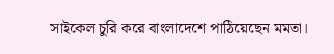সাইকেল চুরি করে বাংলাদেশে পাঠিয়েছেন মমতা।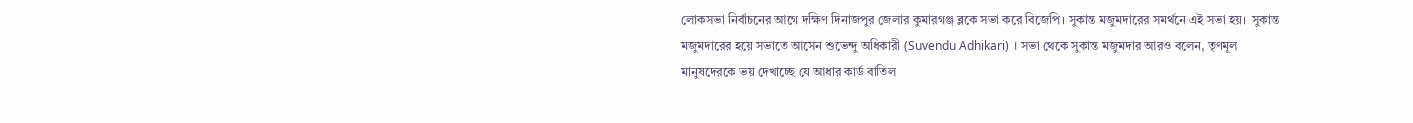লোকসভা নির্বাচনের আগে দক্ষিণ দিনাজপুর জেলার কুমারগঞ্জ ব্লকে সভা করে বিজেপি। সুকান্ত মজুমদারের সমর্থনে এই সভা হয়।  সুকান্ত মজুমদারের হয়ে সভাতে আসেন শুভেন্দু অধিকারী (Suvendu Adhikari) । সভা থেকে সুকান্ত মজুমদার আরও বলেন, তৃণমূল মানুষদেরকে ভয় দেখাচ্ছে যে আধার কার্ড বাতিল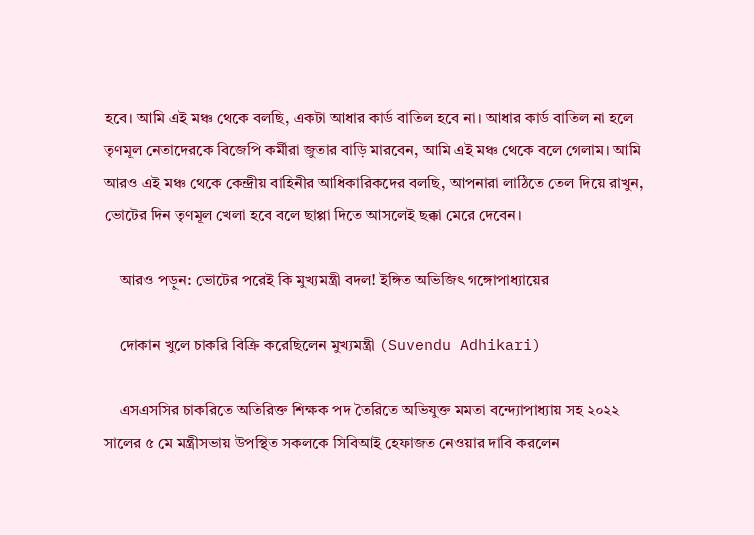হবে। আমি এই মঞ্চ থেকে বলছি, একটা আধার কার্ড বাতিল হবে না। আধার কার্ড বাতিল না হলে তৃণমূল নেতাদেরকে বিজেপি কর্মীরা জুতার বাড়ি মারবেন, আমি এই মঞ্চ থেকে বলে গেলাম। আমি আরও এই মঞ্চ থেকে কেন্দ্রীয় বাহিনীর আধিকারিকদের বলছি, আপনারা লাঠিতে তেল দিয়ে রাখুন, ভোটের দিন তৃণমূল খেলা হবে বলে ছাপ্পা দিতে আসলেই ছক্কা মেরে দেবেন।

    আরও পড়ুন: ভোটের পরেই কি মুখ্যমন্ত্রী বদল! ইঙ্গিত অভিজিৎ গঙ্গোপাধ্যায়ের

    দোকান খুলে চাকরি বিক্রি করেছিলেন মুখ্যমন্ত্রী (Suvendu Adhikari)

    এস‌এসসির চাকরিতে অতিরিক্ত শিক্ষক পদ তৈরিতে অভিযুক্ত মমতা বন্দ্যোপাধ্যায় সহ ২০২২ সালের ৫ মে মন্ত্রীসভায় উপস্থিত সকলকে সিবিআই হেফাজত নেওয়ার দাবি করলেন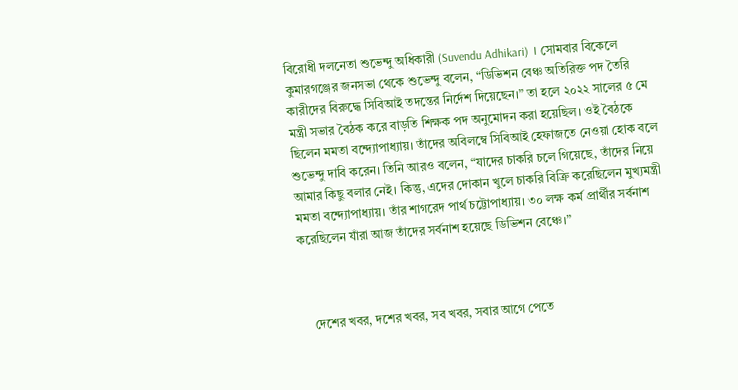বিরোধী দলনেতা শুভেন্দু অধিকারী (Suvendu Adhikari) । সোমবার বিকেলে কুমারগঞ্জের জনসভা থেকে শুভেন্দু বলেন, “ডিভিশন বেঞ্চ অতিরিক্ত পদ তৈরি কারীদের বিরুদ্ধে সিবিআই তদন্তের নির্দেশ দিয়েছেন।” তা হলে ২০২২ সালের ৫ মে মন্ত্রী সভার বৈঠক করে বাড়তি শিক্ষক পদ অনুমোদন করা হয়েছিল। ওই বৈঠকে ছিলেন মমতা বন্দ্যোপাধ্যায়। তাঁদের অবিলম্বে সিবিআই হেফাজতে নেওয়া হোক বলে শুভেন্দু দাবি করেন। তিনি আরও বলেন, “যাদের চাকরি চলে গিয়েছে, তাঁদের নিয়ে আমার কিছু বলার নেই। কিন্তু, এদের দোকান খুলে চাকরি বিক্রি করেছিলেন মুখ্যমন্ত্রী মমতা বন্দ্যোপাধ্যায়। তাঁর শাগরেদ পার্থ চট্টোপাধ্যায়। ৩০ লক্ষ কর্ম প্রার্থীর সর্বনাশ করেছিলেন যাঁরা আজ তাঁদের সর্বনাশ হয়েছে ডিভিশন বেঞ্চে।”



    দেশের খবর, দশের খবর, সব খবর, সবার আগে পেতে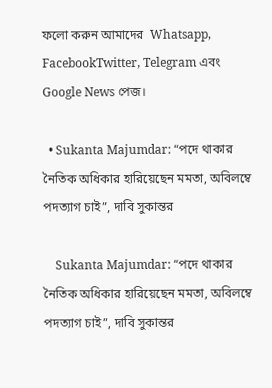ফলো করুন আমাদের  Whatsapp, FacebookTwitter, Telegram এবং Google News পেজ।

  • Sukanta Majumdar: “পদে থাকার নৈতিক অধিকার হারিয়েছেন মমতা, অবিলম্বে পদত্যাগ চাই”, দাবি সুকান্তর

    Sukanta Majumdar: “পদে থাকার নৈতিক অধিকার হারিয়েছেন মমতা, অবিলম্বে পদত্যাগ চাই”, দাবি সুকান্তর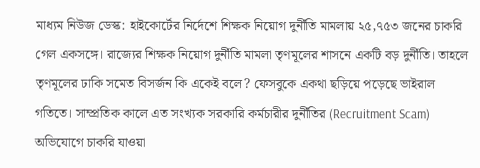মাধ্যম নিউজ ডেস্ক: হাইকোর্টের নির্দেশে শিক্ষক নিয়োগ দুর্নীতি মামলায় ২৫,৭৫৩ জনের চাকরি গেল একসঙ্গে। রাজ্যের শিক্ষক নিয়োগ দুর্নীতি মামলা তৃণমূলের শাসনে একটি বড় দুর্নীতি। তাহলে তৃণমূলের ঢাকি সমেত বিসর্জন কি একেই বলে? ফেসবুকে একথা ছড়িয়ে পড়েছে ভাইরাল গতিতে। সাম্প্রতিক কালে এত সংখ্যক সরকারি কর্মচারীর দুর্নীতির (Recruitment Scam) অভিযোগে চাকরি যাওয়া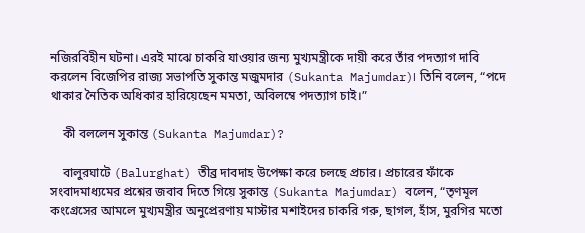নজিরবিহীন ঘটনা। এরই মাঝে চাকরি যাওয়ার জন্য মুখ্যমন্ত্রীকে দায়ী করে তাঁর পদত্যাগ দাবি করলেন বিজেপির রাজ্য সভাপতি সুকান্ত মজুমদার (Sukanta Majumdar)। তিনি বলেন, “পদে থাকার নৈতিক অধিকার হারিয়েছেন মমতা, অবিলম্বে পদত্যাগ চাই।”

    কী বললেন সুকান্ত (Sukanta Majumdar)?

    বালুরঘাটে (Balurghat) তীব্র দাবদাহ উপেক্ষা করে চলছে প্রচার। প্রচারের ফাঁকে সংবাদমাধ্যমের প্রশ্নের জবাব দিতে গিয়ে সুকান্ত (Sukanta Majumdar) বলেন, “তৃণমূল কংগ্রেসের আমলে মুখ্যমন্ত্রীর অনুপ্রেরণায় মাস্টার মশাইদের চাকরি গরু, ছাগল, হাঁস, মুরগির মতো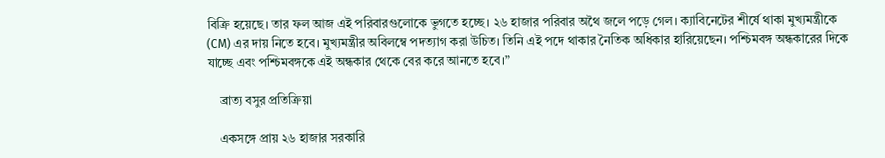বিক্রি হয়েছে। তার ফল আজ এই পরিবারগুলোকে ভুগতে হচ্ছে। ২৬ হাজার পরিবার অথৈ জলে পড়ে গেল। ক্যাবিনেটের শীর্ষে থাকা মুখ্যমন্ত্রীকে (CM) এর দায় নিতে হবে। মুখ্যমন্ত্রীর অবিলম্বে পদত্যাগ করা উচিত। তিনি এই পদে থাকার নৈতিক অধিকার হারিয়েছেন। পশ্চিমবঙ্গ অন্ধকারের দিকে যাচ্ছে এবং পশ্চিমবঙ্গকে এই অন্ধকার থেকে বের করে আনতে হবে।”

    ব্রাত্য বসুর প্রতিক্রিয়া

    একসঙ্গে প্রায় ২৬ হাজার সরকারি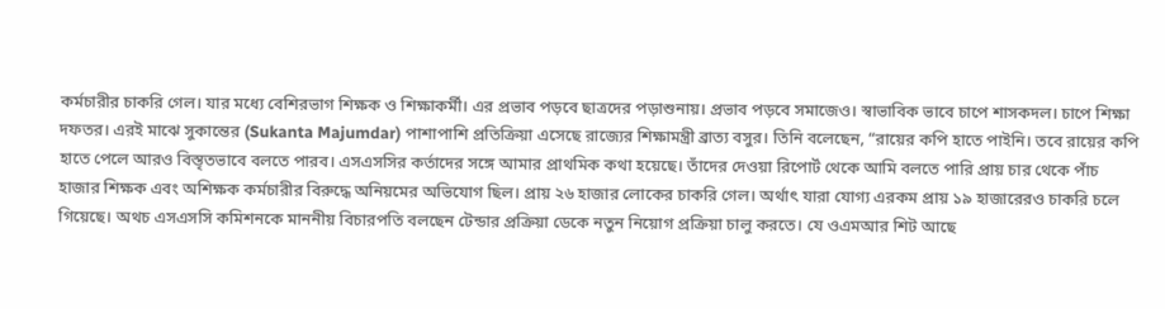কর্মচারীর চাকরি গেল। যার মধ্যে বেশিরভাগ শিক্ষক ও শিক্ষাকর্মী। এর প্রভাব পড়বে ছাত্রদের পড়াশুনায়। প্রভাব পড়বে সমাজেও। স্বাভাবিক ভাবে চাপে শাসকদল। চাপে শিক্ষা দফতর। এরই মাঝে সুকান্তের (Sukanta Majumdar) পাশাপাশি প্রতিক্রিয়া এসেছে রাজ্যের শিক্ষামন্ত্রী ব্রাত্য বসুর। তিনি বলেছেন, “রায়ের কপি হাতে পাইনি। তবে রায়ের কপি হাতে পেলে আরও বিস্তৃতভাবে বলতে পারব। এসএসসির কর্তাদের সঙ্গে আমার প্রাথমিক কথা হয়েছে। তাঁদের দেওয়া রিপোর্ট থেকে আমি বলতে পারি প্রায় চার থেকে পাঁচ হাজার শিক্ষক এবং অশিক্ষক কর্মচারীর বিরুদ্ধে অনিয়মের অভিযোগ ছিল। প্রায় ২৬ হাজার লোকের চাকরি গেল। অর্থাৎ যারা যোগ্য এরকম প্রায় ১৯ হাজারেরও চাকরি চলে গিয়েছে। অথচ এসএসসি কমিশনকে মাননীয় বিচারপতি বলছেন টেন্ডার প্রক্রিয়া ডেকে নতুন নিয়োগ প্রক্রিয়া চালু করতে। যে ওএমআর শিট আছে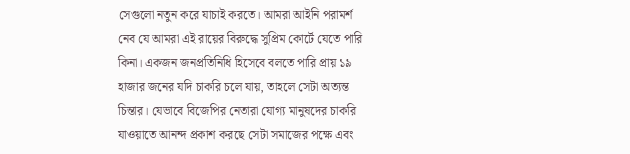সেগুলো নতুন করে যাচাই করতে। আমরা আইনি পরামর্শ নেব যে আমরা এই রায়ের বিরুদ্ধে সুপ্রিম কোর্টে যেতে পারি কিনা। একজন জনপ্রতিনিধি হিসেবে বলতে পারি প্রায় ১৯ হাজার জনের যদি চাকরি চলে যায়, তাহলে সেটা অত্যন্ত চিন্তার। যেভাবে বিজেপির নেতারা যোগ্য মানুষদের চাকরি যাওয়াতে আনন্দ প্রকাশ করছে সেটা সমাজের পক্ষে এবং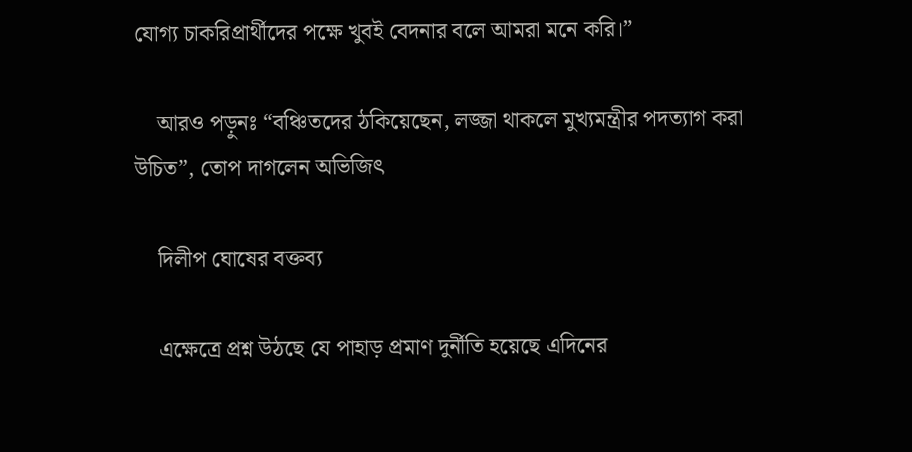যোগ্য চাকরিপ্রার্থীদের পক্ষে খুবই বেদনার বলে আমরা মনে করি।”

    আরও পড়ুনঃ “বঞ্চিতদের ঠকিয়েছেন, লজ্জা থাকলে মুখ্যমন্ত্রীর পদত্যাগ করা উচিত”, তোপ দাগলেন অভিজিৎ

    দিলীপ ঘোষের বক্তব্য

    এক্ষেত্রে প্রশ্ন উঠছে যে পাহাড় প্রমাণ দুর্নীতি হয়েছে এদিনের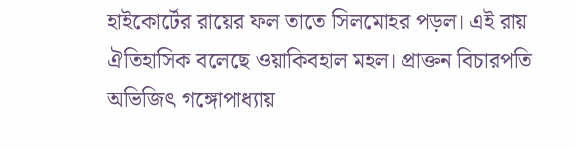হাইকোর্টের রায়ের ফল তাতে সিলমোহর পড়ল। এই রায় ঐতিহাসিক বলেছে ওয়াকিবহাল মহল। প্রাক্তন বিচারপতি অভিজিৎ গঙ্গোপাধ্যায়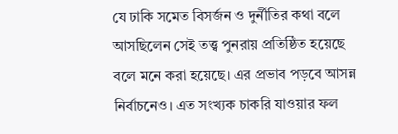যে ঢাকি সমেত বিসর্জন ও দুর্নীতির কথা বলে আসছিলেন সেই তত্ত্ব পুনরায় প্রতিষ্ঠিত হয়েছে বলে মনে করা হয়েছে। এর প্রভাব পড়বে আসন্ন নির্বাচনেও। এত সংখ্যক চাকরি যাওয়ার ফল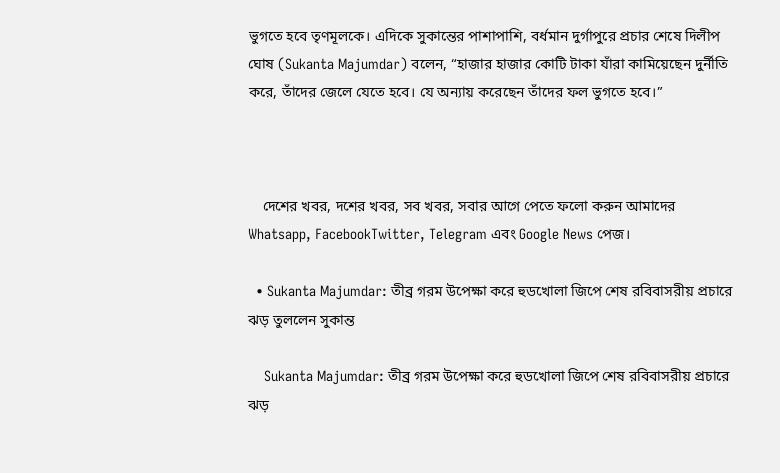ভুগতে হবে তৃণমূলকে। এদিকে সুকান্তের পাশাপাশি, বর্ধমান দুর্গাপুরে প্রচার শেষে দিলীপ ঘোষ (Sukanta Majumdar) বলেন, “হাজার হাজার কোটি টাকা যাঁরা কামিয়েছেন দুর্নীতি করে, তাঁদের জেলে যেতে হবে। যে অন্যায় করেছেন তাঁদের ফল ভুগতে হবে।”



    দেশের খবর, দশের খবর, সব খবর, সবার আগে পেতে ফলো করুন আমাদের  Whatsapp, FacebookTwitter, Telegram এবং Google News পেজ।

  • Sukanta Majumdar: তীব্র গরম উপেক্ষা করে হুডখোলা জিপে শেষ রবিবাসরীয় প্রচারে ঝড় তুললেন সুকান্ত

    Sukanta Majumdar: তীব্র গরম উপেক্ষা করে হুডখোলা জিপে শেষ রবিবাসরীয় প্রচারে ঝড়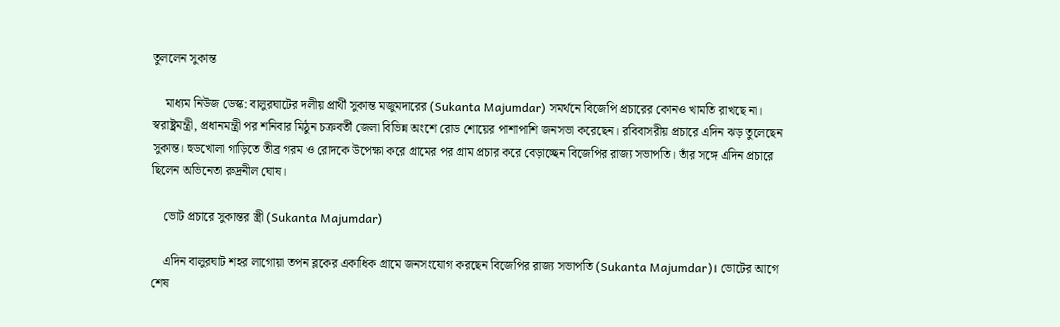তুললেন সুকান্ত

    মাধ্যম নিউজ ডেস্ক: বালুরঘাটের দলীয় প্রার্থী সুকান্ত মজুমদারের (Sukanta Majumdar) সমর্থনে বিজেপি প্রচারের কোনও খামতি রাখছে না। স্বরাষ্ট্রমন্ত্রী, প্রধানমন্ত্রী পর শনিবার মিঠুন চক্রবর্তী জেলা বিভিন্ন অংশে রোড শোয়ের পাশাপাশি জনসভা করেছেন। রবিবাসরীয় প্রচারে এদিন ঝড় তুলেছেন সুকান্ত। হুডখোলা গাড়িতে তীব্র গরম ও রোদকে উপেক্ষা করে গ্রামের পর গ্রাম প্রচার করে বেড়াচ্ছেন বিজেপির রাজ্য সভাপতি। তাঁর সঙ্গে এদিন প্রচারে ছিলেন অভিনেতা রুদ্রনীল ঘোষ।

    ভোট প্রচারে সুকান্তর স্ত্রী (Sukanta Majumdar)

    এদিন বালুরঘাট শহর লাগোয়া তপন ব্লকের একাধিক গ্রামে জনসংযোগ করছেন বিজেপির রাজ্য সভাপতি (Sukanta Majumdar)। ভোটের আগে শেষ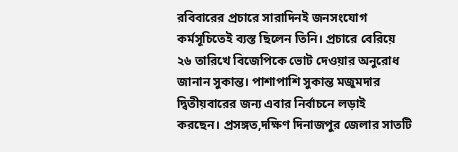রবিবারের প্রচারে সারাদিনই জনসংযোগ কর্মসূচিতেই ব্যস্ত ছিলেন তিনি। প্রচারে বেরিয়ে ২৬ তারিখে বিজেপিকে ভোট দেওয়ার অনুরোধ জানান সুকান্ত। পাশাপাশি সুকান্ত মজুমদার দ্বিতীয়বারের জন্য এবার নির্বাচনে লড়াই করছেন। প্রসঙ্গত,দক্ষিণ দিনাজপুর জেলার সাতটি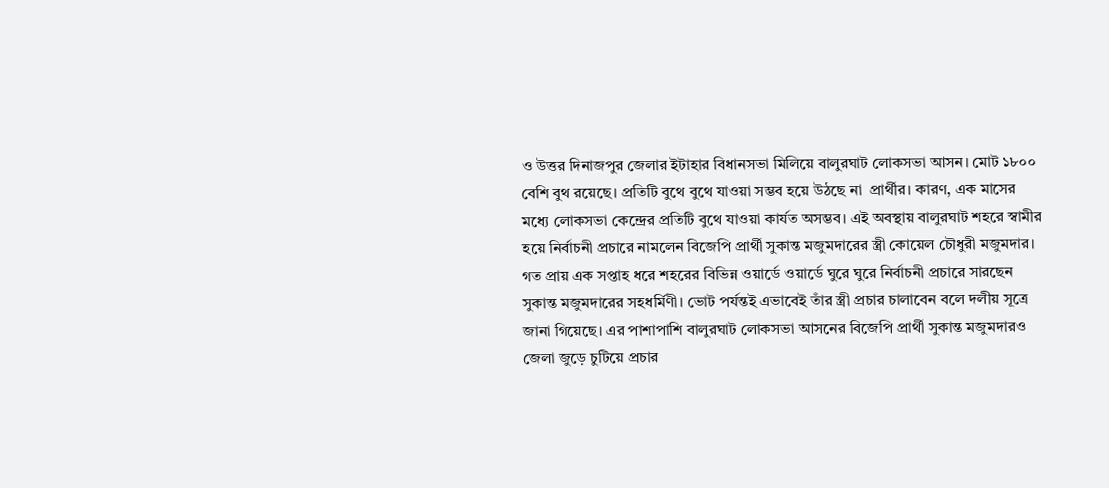ও উত্তর দিনাজপুর জেলার ইটাহার বিধানসভা মিলিয়ে বালুরঘাট লোকসভা আসন। মোট ১৮০০ বেশি বুথ রয়েছে। প্রতিটি বুথে বুথে যাওয়া সম্ভব হয়ে উঠছে না  প্রার্থীর। কারণ, এক মাসের মধ্যে লোকসভা কেন্দ্রের প্রতিটি বুথে যাওয়া কার্যত অসম্ভব। এই অবস্থায় বালুরঘাট শহরে স্বামীর হয়ে নির্বাচনী প্রচারে নামলেন বিজেপি প্রার্থী সুকান্ত মজুমদারের স্ত্রী কোয়েল চৌধুরী মজুমদার। গত প্রায় এক সপ্তাহ ধরে শহরের বিভিন্ন ওয়ার্ডে ওয়ার্ডে ঘুরে ঘুরে নির্বাচনী প্রচারে সারছেন সুকান্ত মজুমদারের সহধর্মিণী। ভোট পর্যন্তই এভাবেই তাঁর স্ত্রী প্রচার চালাবেন বলে দলীয় সূত্রে জানা গিয়েছে। এর পাশাপাশি বালুরঘাট লোকসভা আসনের বিজেপি প্রার্থী সুকান্ত মজুমদারও জেলা জুড়ে চুটিয়ে প্রচার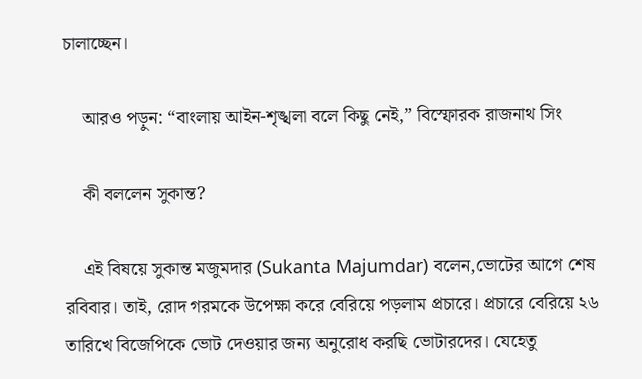চালাচ্ছেন।

    আরও পড়ুন: “বাংলায় আইন-শৃঙ্খলা বলে কিছু নেই,” বিস্ফোরক রাজনাথ সিং

    কী বললেন সুকান্ত?

    এই বিষয়ে সুকান্ত মজুমদার (Sukanta Majumdar) বলেন,ভোটের আগে শেষ রবিবার। তাই, রোদ গরমকে উপেক্ষা করে বেরিয়ে পড়লাম প্রচারে। প্রচারে বেরিয়ে ২৬ তারিখে বিজেপিকে ভোট দেওয়ার জন্য অনুরোধ করছি ভোটারদের। যেহেতু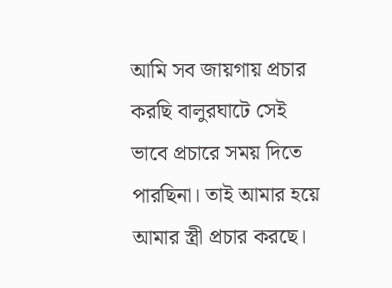আমি সব জায়গায় প্রচার করছি বালুরঘাটে সেই ভাবে প্রচারে সময় দিতে পারছিনা। তাই আমার হয়ে আমার স্ত্রী প্রচার করছে।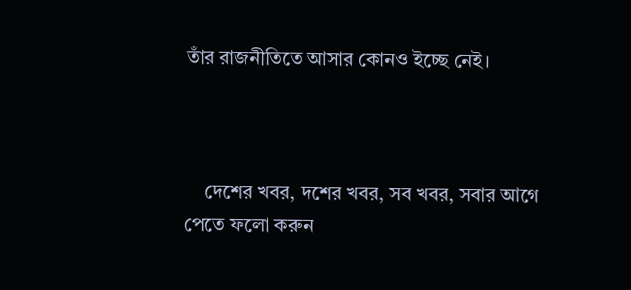তাঁর রাজনীতিতে আসার কোনও ইচ্ছে নেই।



    দেশের খবর, দশের খবর, সব খবর, সবার আগে পেতে ফলো করুন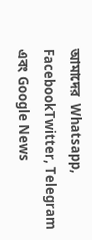আমাদের  Whatsapp, FacebookTwitter, Telegram এবং Google News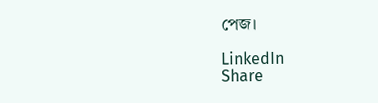পেজ।

LinkedIn
Share